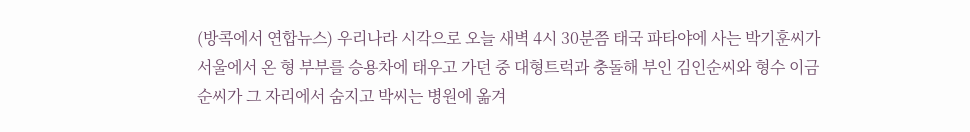(방콕에서 연합뉴스) 우리나라 시각으로 오늘 새벽 4시 30분쯤 태국 파타야에 사는 박기훈씨가 서울에서 온 형 부부를 승용차에 태우고 가던 중 대형트럭과 충돌해 부인 김인순씨와 형수 이금순씨가 그 자리에서 숨지고 박씨는 병원에 옮겨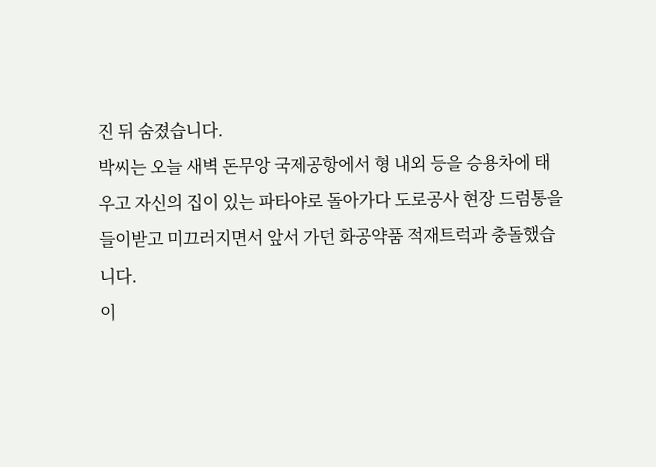진 뒤 숨졌습니다.
박씨는 오늘 새벽 돈무앙 국제공항에서 형 내외 등을 승용차에 태우고 자신의 집이 있는 파타야로 돌아가다 도로공사 현장 드럼통을 들이받고 미끄러지면서 앞서 가던 화공약품 적재트럭과 충돌했습니다.
이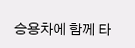승용차에 함께 타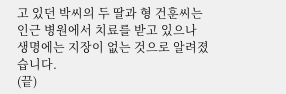고 있던 박씨의 두 딸과 형 건훈씨는 인근 병원에서 치료를 받고 있으나 생명에는 지장이 없는 것으로 알려졌습니다.
(끝)